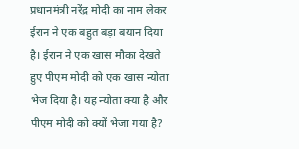प्रधानमंत्री नरेंद्र मोदी का नाम लेकर ईरान ने एक बहुत बड़ा बयान दिया है। ईरान ने एक खास मौका देखते हुए पीएम मोदी को एक खास न्योता भेज दिया है। यह न्योता क्या है और पीएम मोदी को क्यों भेजा गया है?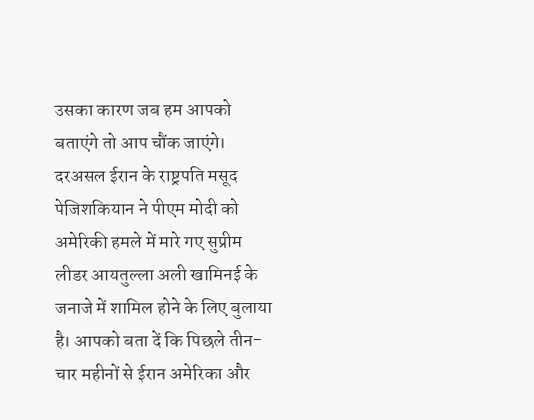उसका कारण जब हम आपको बताएंगे तो आप चौंक जाएंगे।
दरअसल ईरान के राष्ट्रपति मसूद पेजिशकियान ने पीएम मोदी को अमेरिकी हमले में मारे गए सुप्रीम लीडर आयतुल्ला अली खामिनई के जनाजे में शामिल होने के लिए बुलाया है। आपको बता दें कि पिछले तीन-चार महीनों से ईरान अमेरिका और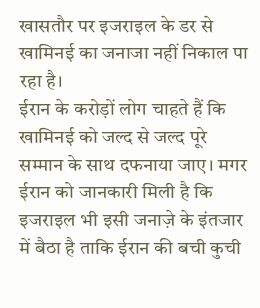खासतौर पर इजराइल के डर से खामिनई का जनाजा नहीं निकाल पा रहा है।
ईरान के करोड़ों लोग चाहते हैं कि खामिनई को जल्द से जल्द पूरे सम्मान के साथ दफनाया जाए। मगर ईरान को जानकारी मिली है कि इजराइल भी इसी जनाज़े के इंतजार में बैठा है ताकि ईरान की बची कुची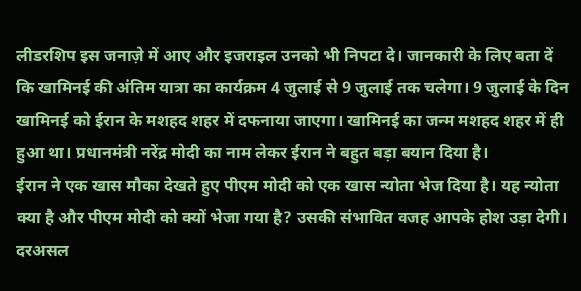लीडरशिप इस जनाज़े में आए और इजराइल उनको भी निपटा दे। जानकारी के लिए बता दें कि खामिनई की अंतिम यात्रा का कार्यक्रम 4 जुलाई से 9 जुलाई तक चलेगा। 9 जुलाई के दिन खामिनई को ईरान के मशहद शहर में दफनाया जाएगा। खामिनई का जन्म मशहद शहर में ही हुआ था। प्रधानमंत्री नरेंद्र मोदी का नाम लेकर ईरान ने बहुत बड़ा बयान दिया है।
ईरान ने एक खास मौका देखते हुए पीएम मोदी को एक खास न्योता भेज दिया है। यह न्योता क्या है और पीएम मोदी को क्यों भेजा गया है? उसकी संभावित वजह आपके होश उड़ा देगी। दरअसल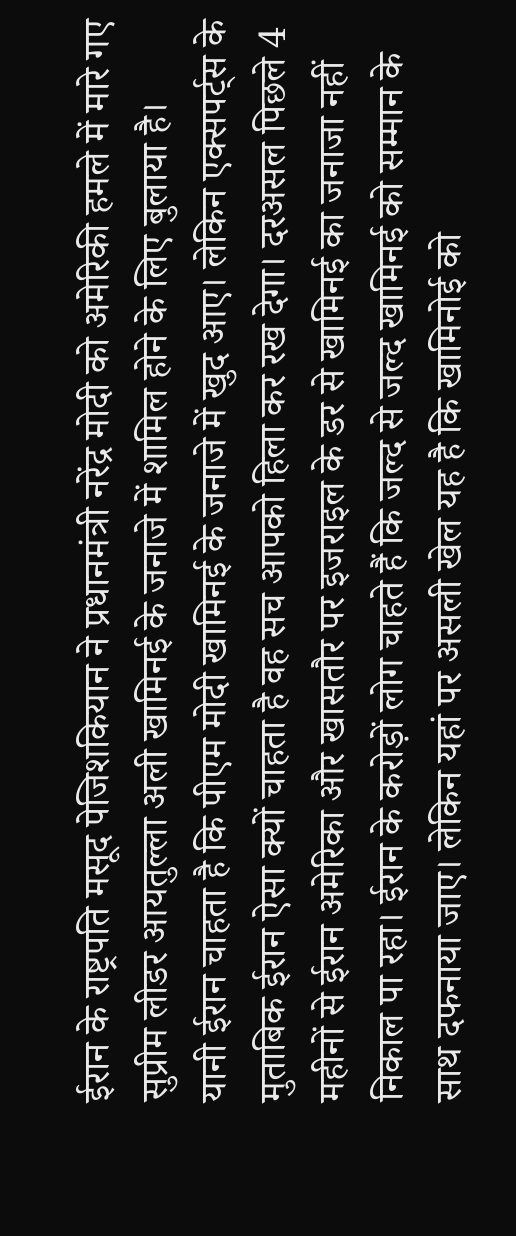ईरान के राष्ट्रपति मसूद पेजिशकियान ने प्रधानमंत्री नरेंद्र मोदी को अमेरिकी हमले में मारे गए सुप्रीम लीडर आयतुल्ला अली खामिनई के जनाजे में शामिल होने के लिए बुलाया है।
यानी ईरान चाहता है कि पीएम मोदी खामिनई के जनाजे में खुद आए। लेकिन एक्सपर्ट्स के मुताबिक ईरान ऐसा क्यों चाहता है वह सच आपको हिला कर रख देगा। दरअसल पिछले 4 महीनों से ईरान अमेरिका और खासतौर पर इजराइल के डर से खामिनई का जनाजा नहीं निकाल पा रहा। ईरान के करोड़ों लोग चाहते हैं कि जल्द से जल्द खामिनई को सम्मान के साथ दफनाया जाए। लेकिन यहां पर असली खेल यह है कि खामिनोई को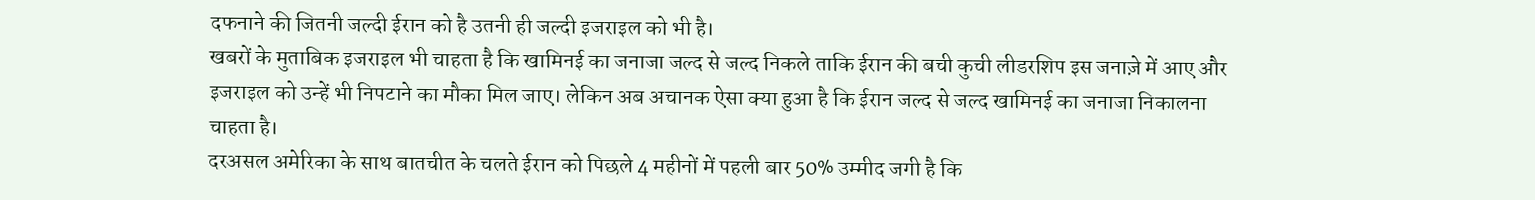दफनाने की जितनी जल्दी ईरान को है उतनी ही जल्दी इजराइल को भी है।
खबरों के मुताबिक इजराइल भी चाहता है कि खामिनई का जनाजा जल्द से जल्द निकले ताकि ईरान की बची कुची लीडरशिप इस जनाज़े में आए और इजराइल को उन्हें भी निपटाने का मौका मिल जाए। लेकिन अब अचानक ऐसा क्या हुआ है कि ईरान जल्द से जल्द खामिनई का जनाजा निकालना चाहता है।
दरअसल अमेरिका के साथ बातचीत के चलते ईरान को पिछले 4 महीनों में पहली बार 50% उम्मीद जगी है कि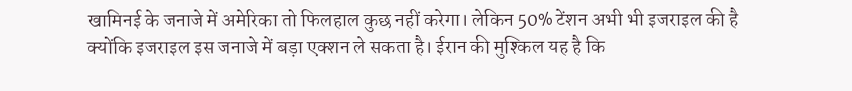खामिनई के जनाजे में अमेरिका तो फिलहाल कुछ नहीं करेगा। लेकिन 50% टेंशन अभी भी इजराइल की है क्योंकि इजराइल इस जनाजे में बड़ा एक्शन ले सकता है। ईरान की मुश्किल यह है कि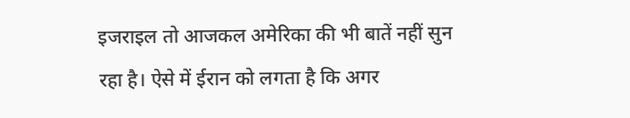इजराइल तो आजकल अमेरिका की भी बातें नहीं सुन रहा है। ऐसे में ईरान को लगता है कि अगर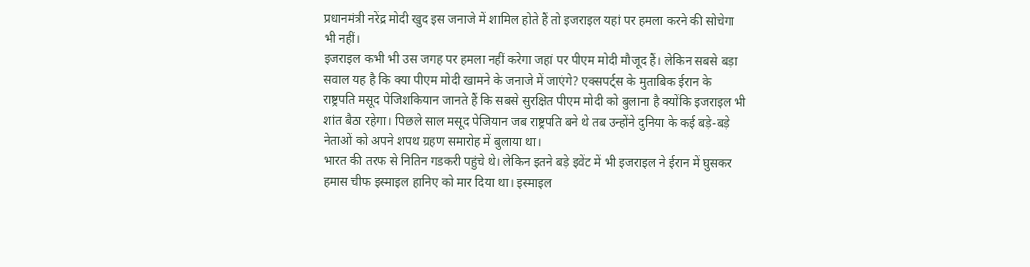प्रधानमंत्री नरेंद्र मोदी खुद इस जनाजे में शामिल होते हैं तो इजराइल यहां पर हमला करने की सोचेगा भी नहीं।
इजराइल कभी भी उस जगह पर हमला नहीं करेगा जहां पर पीएम मोदी मौजूद हैं। लेकिन सबसे बड़ा सवाल यह है कि क्या पीएम मोदी खामने के जनाजे में जाएंगे? एक्सपर्ट्स के मुताबिक ईरान के राष्ट्रपति मसूद पेजिशकियान जानते हैं कि सबसे सुरक्षित पीएम मोदी को बुलाना है क्योंकि इजराइल भी शांत बैठा रहेगा। पिछले साल मसूद पेजियान जब राष्ट्रपति बने थे तब उन्होंने दुनिया के कई बड़े-बड़े नेताओं को अपने शपथ ग्रहण समारोह में बुलाया था।
भारत की तरफ से नितिन गडकरी पहुंचे थे। लेकिन इतने बड़े इवेंट में भी इजराइल ने ईरान में घुसकर हमास चीफ इस्माइल हानिए को मार दिया था। इस्माइल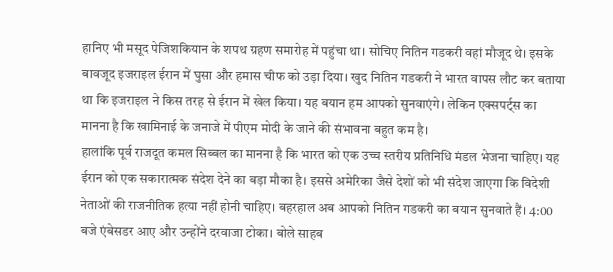हानिए भी मसूद पेजिशकियान के शपथ ग्रहण समारोह में पहुंचा था। सोचिए नितिन गडकरी वहां मौजूद थे। इसके बावजूद इजराइल ईरान में घुसा और हमास चीफ को उड़ा दिया। खुद नितिन गडकरी ने भारत वापस लौट कर बताया था कि इजराइल ने किस तरह से ईरान में खेल किया। यह बयान हम आपको सुनवाएंगे। लेकिन एक्सपर्ट्स का मानना है कि खामिनाई के जनाजे में पीएम मोदी के जाने की संभावना बहुत कम है।
हालांकि पूर्व राजदूत कमल सिब्बल का मानना है कि भारत को एक उच्च स्तरीय प्रतिनिधि मंडल भेजना चाहिए। यह ईरान को एक सकारात्मक संदेश देने का बड़ा मौका है। इससे अमेरिका जैसे देशों को भी संदेश जाएगा कि विदेशी नेताओं की राजनीतिक हत्या नहीं होनी चाहिए। बहरहाल अब आपको नितिन गडकरी का बयान सुनवाते हैं। 4:00 बजे एंबेसडर आए और उन्होंने दरवाजा टोका। बोले साहब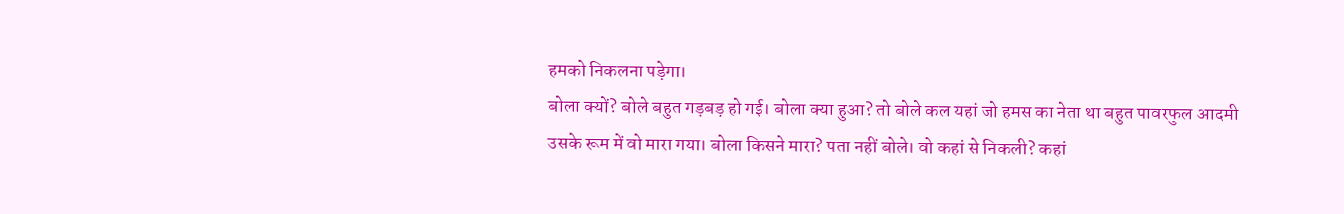हमको निकलना पड़ेगा।
बोला क्यों? बोले बहुत गड़बड़ हो गई। बोला क्या हुआ? तो बोले कल यहां जो हमस का नेता था बहुत पावरफुल आदमी उसके रूम में वो मारा गया। बोला किसने मारा? पता नहीं बोले। वो कहां से निकली? कहां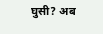घुसी? अब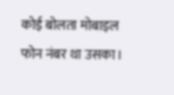कोई बोलता मोबाइल फोन नंबर था उसका।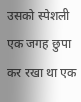उसको स्पेशली एक जगह छुपा कर रखा था एक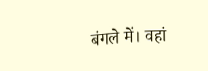बंगले में। वहां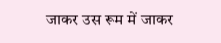जाकर उस रूम में जाकर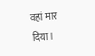वहां मार दिया।